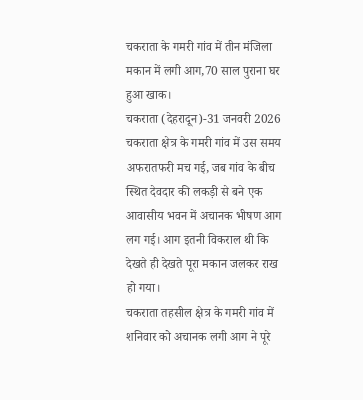चकराता के गमरी गांव में तीन मंजिला मकान में लगी आग,70 साल पुराना घर हुआ खाक।
चकराता (देहरादून)-31 जनवरी 2026
चकराता क्षेत्र के गमरी गांव में उस समय अफरातफरी मच गई, जब गांव के बीच स्थित देवदार की लकड़ी से बने एक आवासीय भवन में अचानक भीषण आग लग गई। आग इतनी विकराल थी कि देखते ही देखते पूरा मकान जलकर राख हो गया।
चकराता तहसील क्षेत्र के गमरी गांव में शनिवार को अचानक लगी आग ने पूरे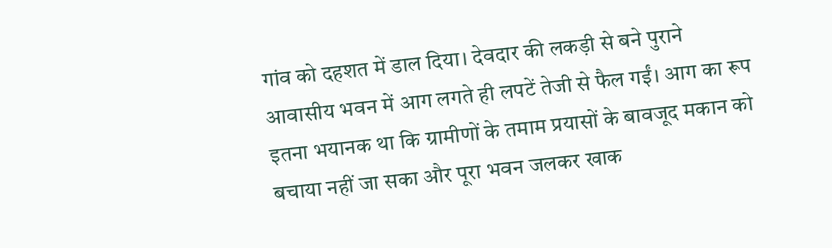गांव को दहशत में डाल दिया। देवदार की लकड़ी से बने पुराने आवासीय भवन में आग लगते ही लपटें तेजी से फैल गईं। आग का रूप इतना भयानक था कि ग्रामीणों के तमाम प्रयासों के बावजूद मकान को बचाया नहीं जा सका और पूरा भवन जलकर खाक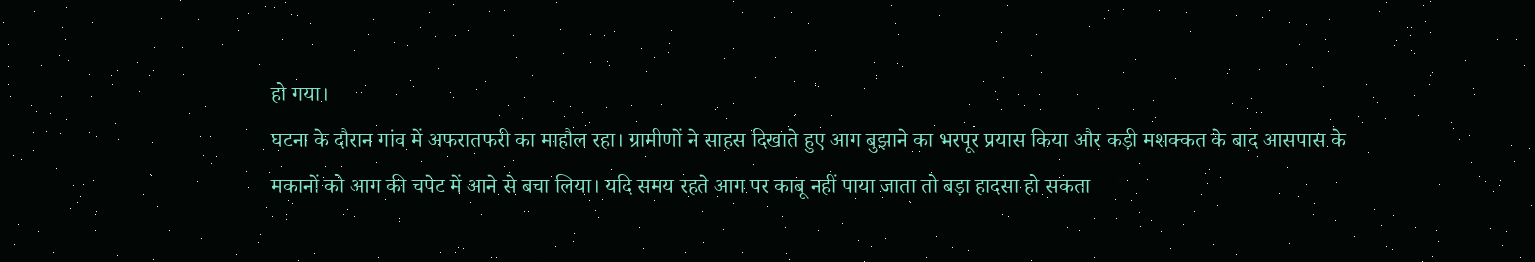हो गया।
घटना के दौरान गांव में अफरातफरी का माहौल रहा। ग्रामीणों ने साहस दिखाते हुए आग बुझाने का भरपूर प्रयास किया और कड़ी मशक्कत के बाद आसपास के मकानों को आग की चपेट में आने से बचा लिया। यदि समय रहते आग पर काबू नहीं पाया जाता तो बड़ा हादसा हो सकता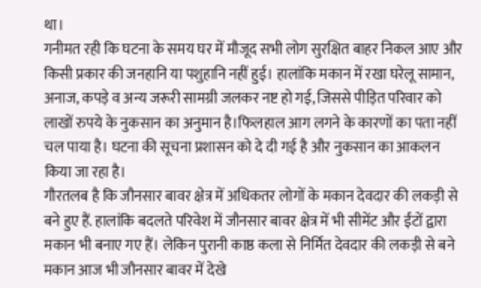था।
गनीमत रही कि घटना के समय घर में मौजूद सभी लोग सुरक्षित बाहर निकल आए और किसी प्रकार की जनहानि या पशुहानि नहीं हुई। हालांकि मकान में रखा घरेलू सामान, अनाज, कपड़े व अन्य जरूरी सामग्री जलकर नष्ट हो गई, जिससे पीड़ित परिवार को लाखों रुपये के नुकसान का अनुमान है।फिलहाल आग लगने के कारणों का पता नहीं चल पाया है। घटना की सूचना प्रशासन को दे दी गई है और नुकसान का आकलन किया जा रहा है।
गौरतलब है कि जौनसार बावर क्षेत्र में अधिकतर लोगों के मकान देवदार की लकड़ी से बने हुए हैं. हालांकि बदलते परिवेश में जौनसार बावर क्षेत्र में भी सीमेंट और ईंटों द्वारा मकान भी बनाए गए हैं। लेकिन पुरानी काष्ठ कला से निर्मित देवदार की लकड़ी से बने मकान आज भी जौनसार बावर में देखे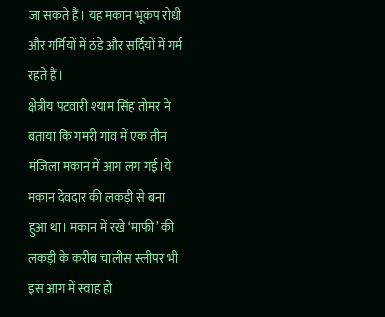जा सकते हैं। यह मकान भूकंप रोधी और गर्मियों में ठंडे और सर्दियों में गर्म रहते हैं।
क्षेत्रीय पटवारी श्याम सिंह तोमर ने बताया कि गमरी गांव में एक तीन मंजिला मकान में आग लग गई।ये मकान देवदार की लकड़ी से बना हुआ था। मकान में रखे ‘माफी’ की लकड़ी के करीब चालीस स्लीपर भी इस आग में स्वाह हो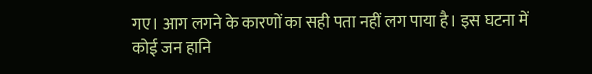गए। आग लगने के कारणों का सही पता नहीं लग पाया है। इस घटना में कोई जन हानि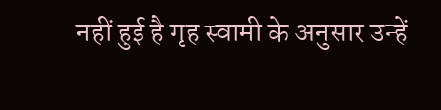नहीं हुई है गृह स्वामी के अनुसार उन्हें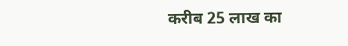करीब 25 लाख का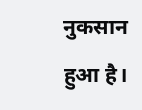नुकसान हुआ है।